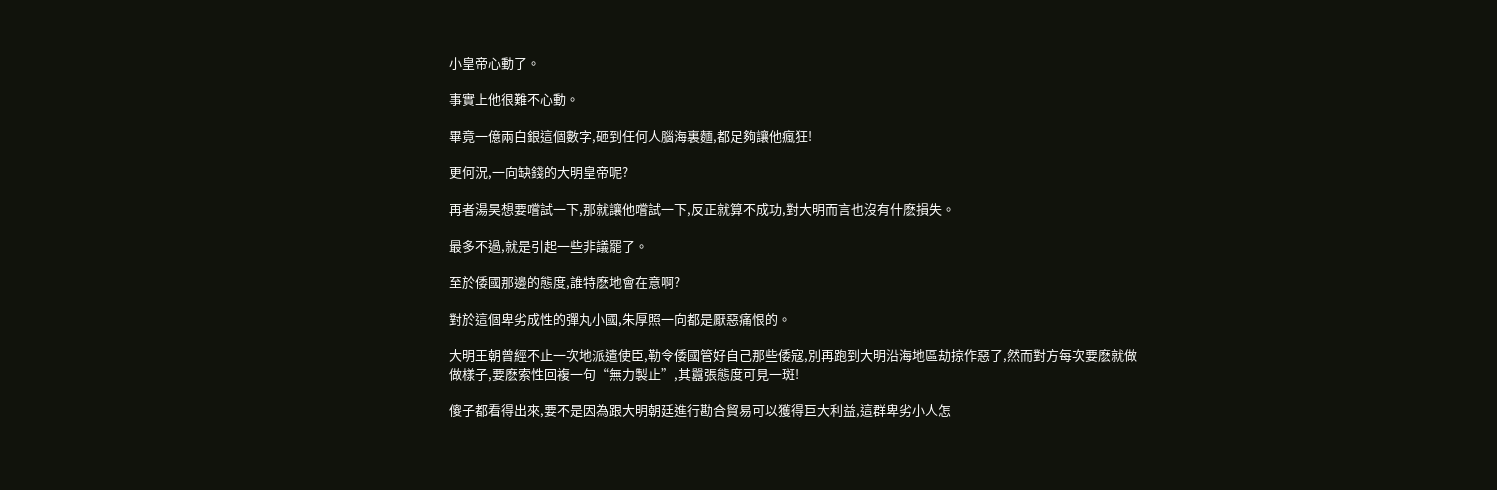小皇帝心動了。

事實上他很難不心動。

畢竟一億兩白銀這個數字,砸到任何人腦海裏麵,都足夠讓他瘋狂!

更何況,一向缺錢的大明皇帝呢?

再者湯昊想要嚐試一下,那就讓他嚐試一下,反正就算不成功,對大明而言也沒有什麽損失。

最多不過,就是引起一些非議罷了。

至於倭國那邊的態度,誰特麽地會在意啊?

對於這個卑劣成性的彈丸小國,朱厚照一向都是厭惡痛恨的。

大明王朝曾經不止一次地派遣使臣,勒令倭國管好自己那些倭寇,別再跑到大明沿海地區劫掠作惡了,然而對方每次要麽就做做樣子,要麽索性回複一句“無力製止”,其囂張態度可見一斑!

傻子都看得出來,要不是因為跟大明朝廷進行勘合貿易可以獲得巨大利益,這群卑劣小人怎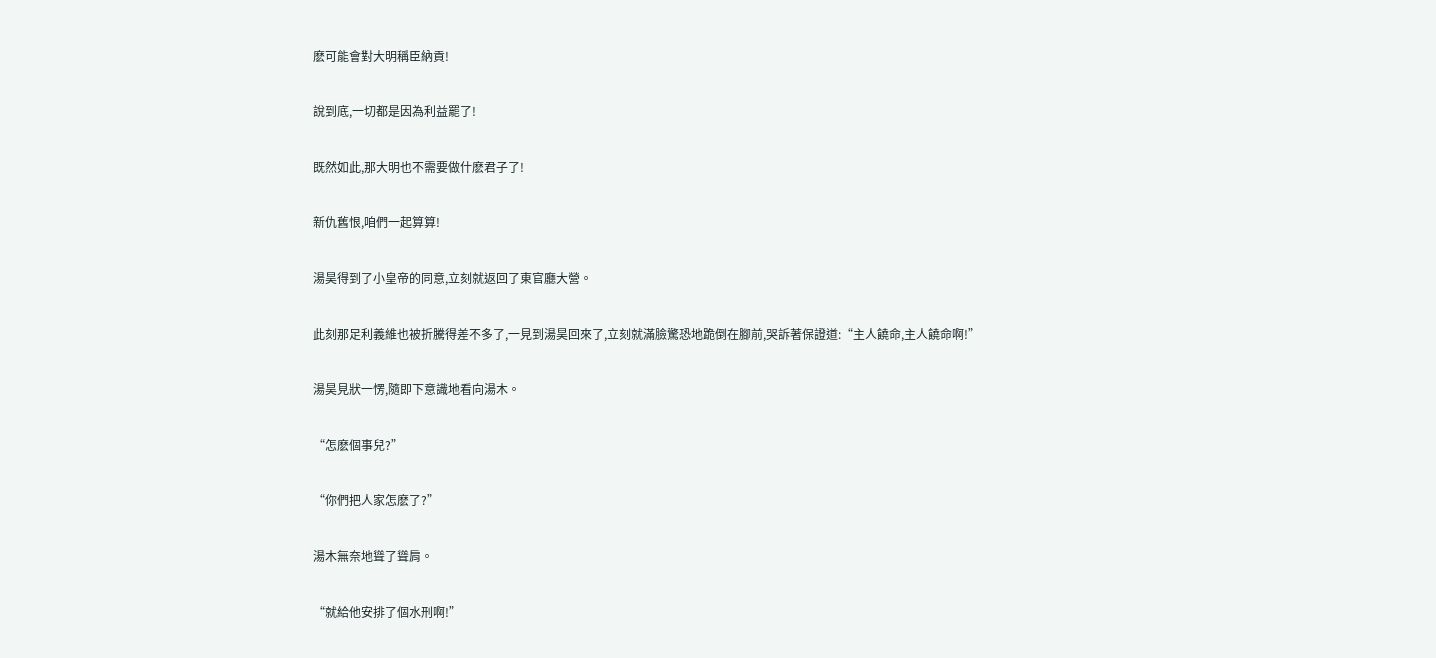麽可能會對大明稱臣納貢!

說到底,一切都是因為利益罷了!

既然如此,那大明也不需要做什麽君子了!

新仇舊恨,咱們一起算算!

湯昊得到了小皇帝的同意,立刻就返回了東官廳大營。

此刻那足利義維也被折騰得差不多了,一見到湯昊回來了,立刻就滿臉驚恐地跪倒在腳前,哭訴著保證道:“主人饒命,主人饒命啊!”

湯昊見狀一愣,隨即下意識地看向湯木。

“怎麽個事兒?”

“你們把人家怎麽了?”

湯木無奈地聳了聳肩。

“就給他安排了個水刑啊!”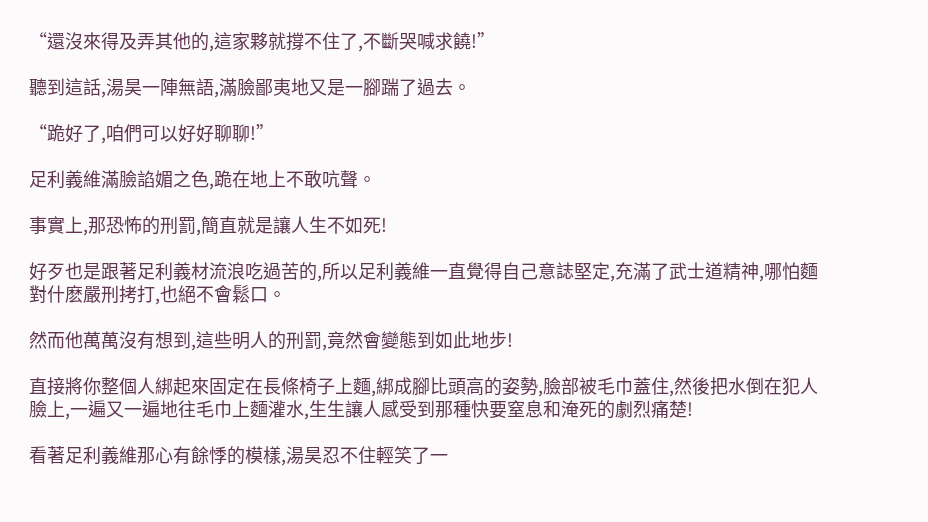“還沒來得及弄其他的,這家夥就撐不住了,不斷哭喊求饒!”

聽到這話,湯昊一陣無語,滿臉鄙夷地又是一腳踹了過去。

“跪好了,咱們可以好好聊聊!”

足利義維滿臉諂媚之色,跪在地上不敢吭聲。

事實上,那恐怖的刑罰,簡直就是讓人生不如死!

好歹也是跟著足利義材流浪吃過苦的,所以足利義維一直覺得自己意誌堅定,充滿了武士道精神,哪怕麵對什麽嚴刑拷打,也絕不會鬆口。

然而他萬萬沒有想到,這些明人的刑罰,竟然會變態到如此地步!

直接將你整個人綁起來固定在長條椅子上麵,綁成腳比頭高的姿勢,臉部被毛巾蓋住,然後把水倒在犯人臉上,一遍又一遍地往毛巾上麵灌水,生生讓人感受到那種快要窒息和淹死的劇烈痛楚!

看著足利義維那心有餘悸的模樣,湯昊忍不住輕笑了一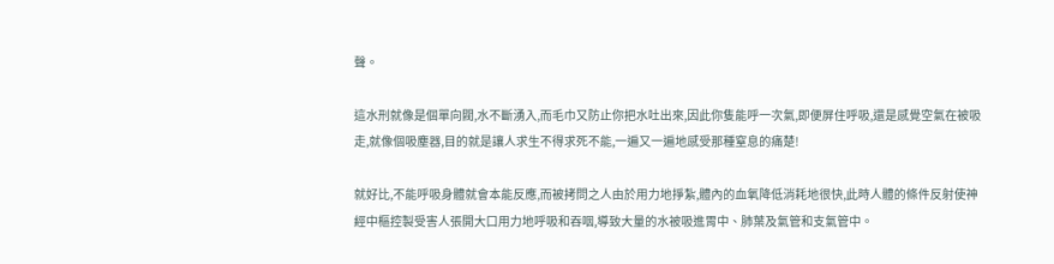聲。

這水刑就像是個單向閥,水不斷湧入,而毛巾又防止你把水吐出來,因此你隻能呼一次氣,即便屏住呼吸,還是感覺空氣在被吸走,就像個吸塵器,目的就是讓人求生不得求死不能,一遍又一遍地感受那種窒息的痛楚!

就好比,不能呼吸身體就會本能反應,而被拷問之人由於用力地掙紮,體內的血氧降低消耗地很快,此時人體的條件反射使神經中樞控製受害人張開大口用力地呼吸和吞咽,導致大量的水被吸進胃中、肺葉及氣管和支氣管中。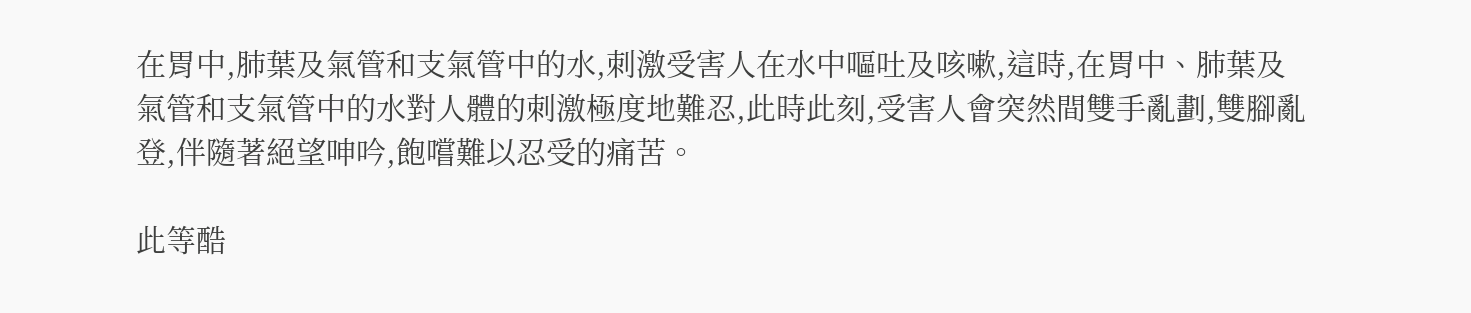在胃中,肺葉及氣管和支氣管中的水,刺激受害人在水中嘔吐及咳嗽,這時,在胃中、肺葉及氣管和支氣管中的水對人體的刺激極度地難忍,此時此刻,受害人會突然間雙手亂劃,雙腳亂登,伴隨著絕望呻吟,飽嚐難以忍受的痛苦。

此等酷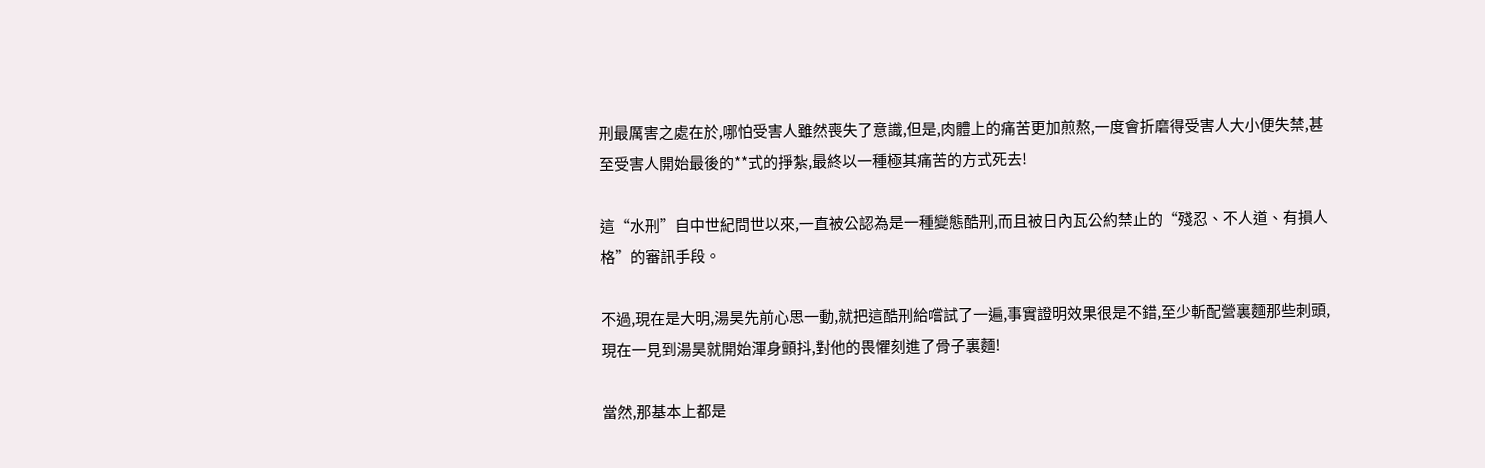刑最厲害之處在於,哪怕受害人雖然喪失了意識,但是,肉體上的痛苦更加煎熬,一度會折磨得受害人大小便失禁,甚至受害人開始最後的**式的掙紮,最終以一種極其痛苦的方式死去!

這“水刑”自中世紀問世以來,一直被公認為是一種變態酷刑,而且被日內瓦公約禁止的“殘忍、不人道、有損人格”的審訊手段。

不過,現在是大明,湯昊先前心思一動,就把這酷刑給嚐試了一遍,事實證明效果很是不錯,至少斬配營裏麵那些刺頭,現在一見到湯昊就開始渾身顫抖,對他的畏懼刻進了骨子裏麵!

當然,那基本上都是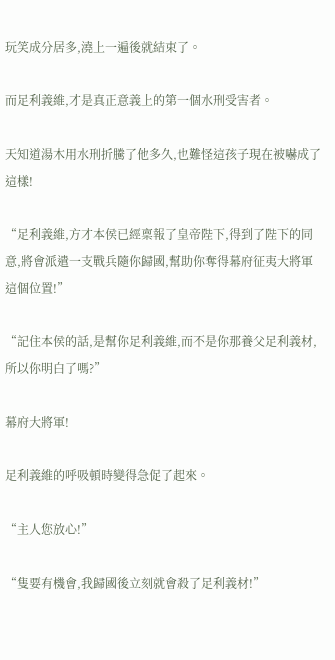玩笑成分居多,澆上一遍後就結束了。

而足利義維,才是真正意義上的第一個水刑受害者。

天知道湯木用水刑折騰了他多久,也難怪這孩子現在被嚇成了這樣!

“足利義維,方才本侯已經稟報了皇帝陛下,得到了陛下的同意,將會派遣一支戰兵隨你歸國,幫助你奪得幕府征夷大將軍這個位置!”

“記住本侯的話,是幫你足利義維,而不是你那養父足利義材,所以你明白了嗎?”

幕府大將軍!

足利義維的呼吸頓時變得急促了起來。

“主人您放心!”

“隻要有機會,我歸國後立刻就會殺了足利義材!”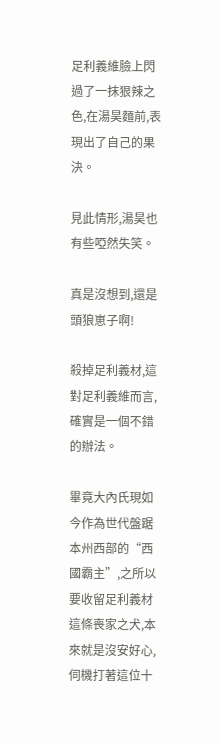足利義維臉上閃過了一抹狠辣之色,在湯昊麵前,表現出了自己的果決。

見此情形,湯昊也有些啞然失笑。

真是沒想到,還是頭狼崽子啊!

殺掉足利義材,這對足利義維而言,確實是一個不錯的辦法。

畢竟大內氏現如今作為世代盤踞本州西部的“西國霸主”,之所以要收留足利義材這條喪家之犬,本來就是沒安好心,伺機打著這位十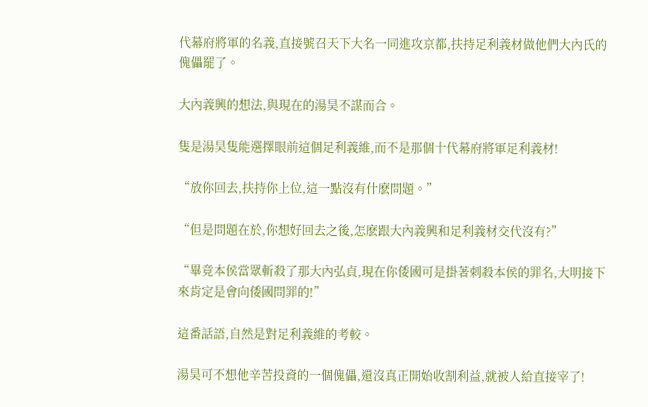代幕府將軍的名義,直接號召天下大名一同進攻京都,扶持足利義材做他們大內氏的傀儡罷了。

大內義興的想法,與現在的湯昊不謀而合。

隻是湯昊隻能選擇眼前這個足利義維,而不是那個十代幕府將軍足利義材!

“放你回去,扶持你上位,這一點沒有什麽問題。”

“但是問題在於,你想好回去之後,怎麽跟大內義興和足利義材交代沒有?”

“畢竟本侯當眾斬殺了那大內弘貞,現在你倭國可是掛著刺殺本侯的罪名,大明接下來肯定是會向倭國問罪的!”

這番話語,自然是對足利義維的考較。

湯昊可不想他辛苦投資的一個傀儡,還沒真正開始收割利益,就被人給直接宰了!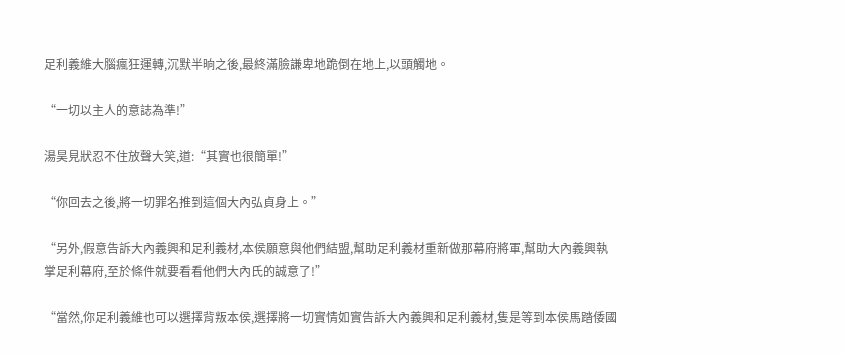足利義維大腦瘋狂運轉,沉默半晌之後,最終滿臉謙卑地跪倒在地上,以頭觸地。

“一切以主人的意誌為準!”

湯昊見狀忍不住放聲大笑,道:“其實也很簡單!”

“你回去之後,將一切罪名推到這個大內弘貞身上。”

“另外,假意告訴大內義興和足利義材,本侯願意與他們結盟,幫助足利義材重新做那幕府將軍,幫助大內義興執掌足利幕府,至於條件就要看看他們大內氏的誠意了!”

“當然,你足利義維也可以選擇背叛本侯,選擇將一切實情如實告訴大內義興和足利義材,隻是等到本侯馬踏倭國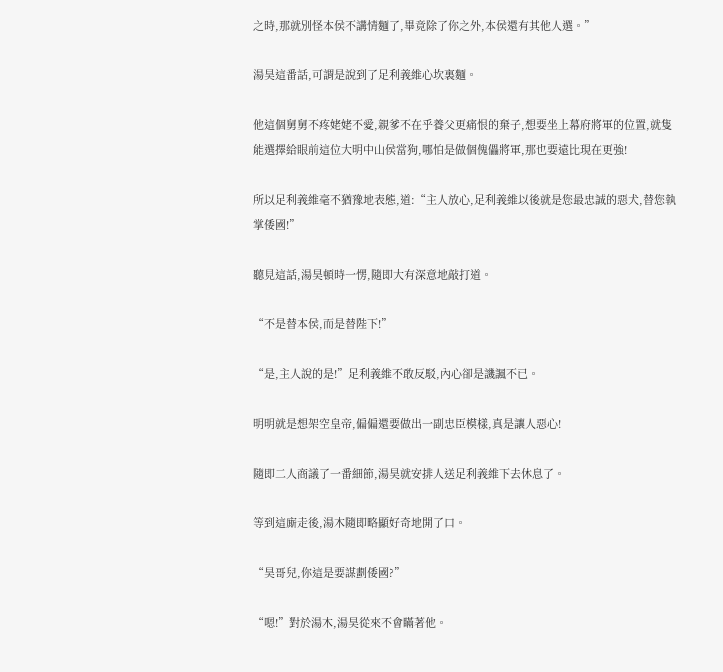之時,那就別怪本侯不講情麵了,畢竟除了你之外,本侯還有其他人選。”

湯昊這番話,可謂是說到了足利義維心坎裏麵。

他這個舅舅不疼姥姥不愛,親爹不在乎養父更痛恨的棄子,想要坐上幕府將軍的位置,就隻能選擇給眼前這位大明中山侯當狗,哪怕是做個傀儡將軍,那也要遠比現在更強!

所以足利義維毫不猶豫地表態,道:“主人放心,足利義維以後就是您最忠誠的惡犬,替您執掌倭國!”

聽見這話,湯昊頓時一愣,隨即大有深意地敲打道。

“不是替本侯,而是替陛下!”

“是,主人說的是!”足利義維不敢反駁,內心卻是譏諷不已。

明明就是想架空皇帝,偏偏還要做出一副忠臣模樣,真是讓人惡心!

隨即二人商議了一番細節,湯昊就安排人送足利義維下去休息了。

等到這廝走後,湯木隨即略顯好奇地開了口。

“昊哥兒,你這是要謀劃倭國?”

“嗯!”對於湯木,湯昊從來不會瞞著他。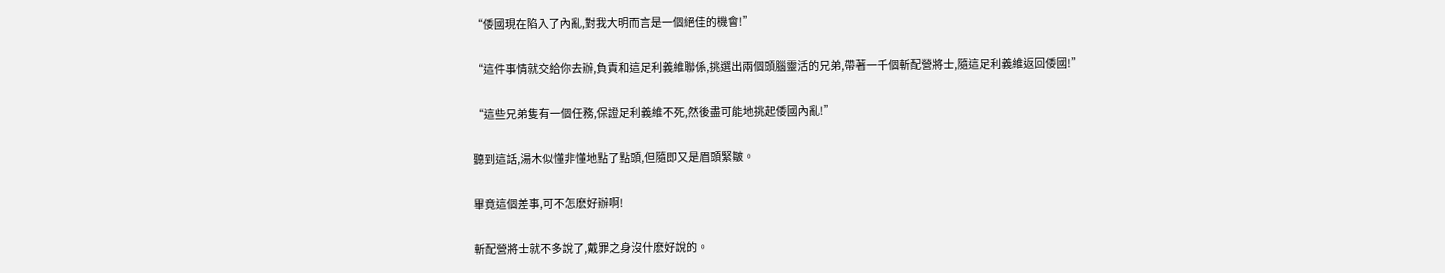“倭國現在陷入了內亂,對我大明而言是一個絕佳的機會!”

“這件事情就交給你去辦,負責和這足利義維聯係,挑選出兩個頭腦靈活的兄弟,帶著一千個斬配營將士,隨這足利義維返回倭國!”

“這些兄弟隻有一個任務,保證足利義維不死,然後盡可能地挑起倭國內亂!”

聽到這話,湯木似懂非懂地點了點頭,但隨即又是眉頭緊皺。

畢竟這個差事,可不怎麽好辦啊!

斬配營將士就不多說了,戴罪之身沒什麽好說的。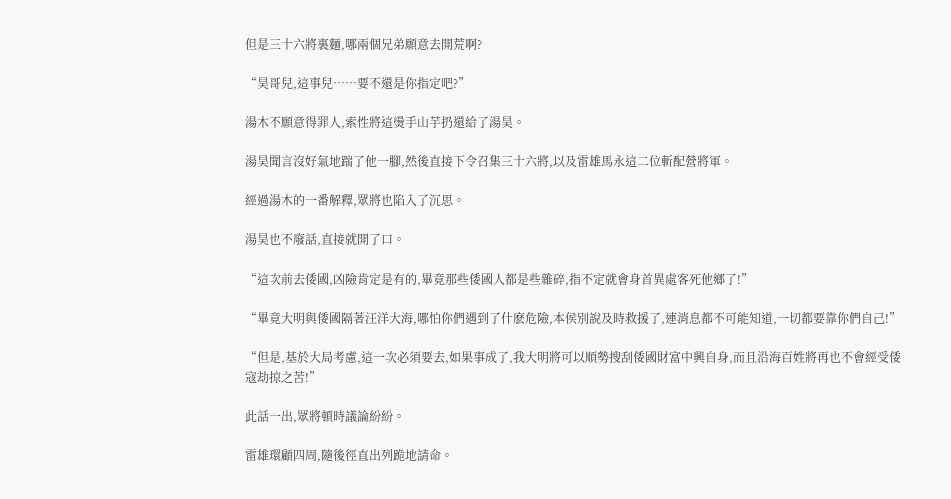但是三十六將裏麵,哪兩個兄弟願意去開荒啊?

“昊哥兒,這事兒……要不還是你指定吧?”

湯木不願意得罪人,索性將這燙手山芋扔還給了湯昊。

湯昊聞言沒好氣地踹了他一腳,然後直接下令召集三十六將,以及雷雄馬永這二位斬配營將軍。

經過湯木的一番解釋,眾將也陷入了沉思。

湯昊也不廢話,直接就開了口。

“這次前去倭國,凶險肯定是有的,畢竟那些倭國人都是些雜碎,指不定就會身首異處客死他鄉了!”

“畢竟大明與倭國隔著汪洋大海,哪怕你們遇到了什麽危險,本侯別說及時救援了,連消息都不可能知道,一切都要靠你們自己!”

“但是,基於大局考慮,這一次必須要去,如果事成了,我大明將可以順勢搜刮倭國財富中興自身,而且沿海百姓將再也不會經受倭寇劫掠之苦!”

此話一出,眾將頓時議論紛紛。

雷雄環顧四周,隨後徑直出列跪地請命。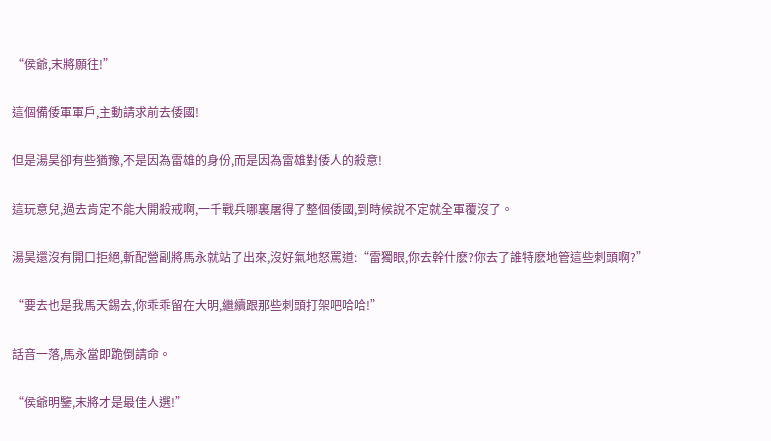“侯爺,末將願往!”

這個備倭軍軍戶,主動請求前去倭國!

但是湯昊卻有些猶豫,不是因為雷雄的身份,而是因為雷雄對倭人的殺意!

這玩意兒,過去肯定不能大開殺戒啊,一千戰兵哪裏屠得了整個倭國,到時候說不定就全軍覆沒了。

湯昊還沒有開口拒絕,斬配營副將馬永就站了出來,沒好氣地怒罵道:“雷獨眼,你去幹什麽?你去了誰特麽地管這些刺頭啊?”

“要去也是我馬天錫去,你乖乖留在大明,繼續跟那些刺頭打架吧哈哈!”

話音一落,馬永當即跪倒請命。

“侯爺明鑒,末將才是最佳人選!”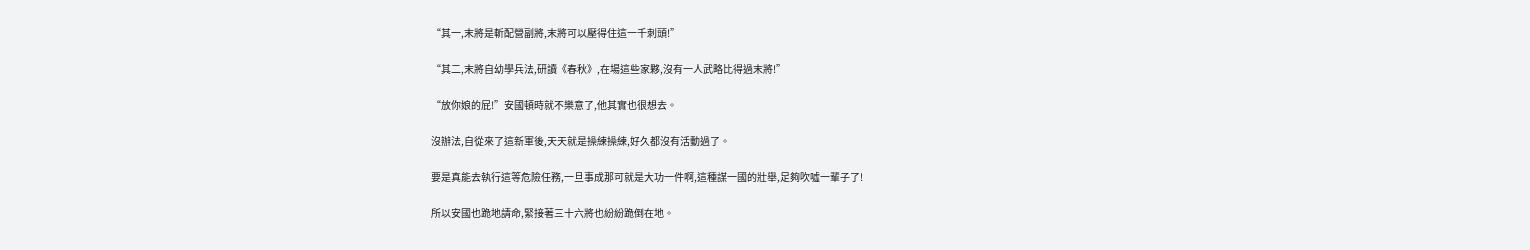“其一,末將是斬配營副將,末將可以壓得住這一千刺頭!”

“其二,末將自幼學兵法,研讀《春秋》,在場這些家夥,沒有一人武略比得過末將!”

“放你娘的屁!”安國頓時就不樂意了,他其實也很想去。

沒辦法,自從來了這新軍後,天天就是操練操練,好久都沒有活動過了。

要是真能去執行這等危險任務,一旦事成那可就是大功一件啊,這種謀一國的壯舉,足夠吹噓一輩子了!

所以安國也跪地請命,緊接著三十六將也紛紛跪倒在地。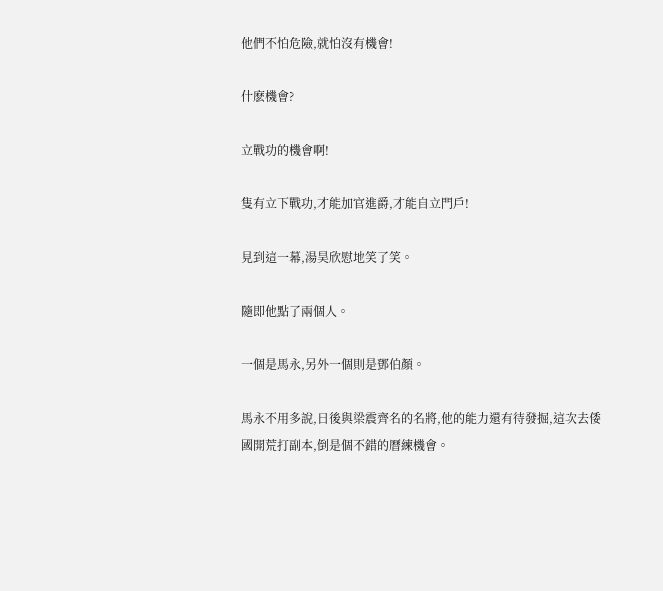他們不怕危險,就怕沒有機會!

什麽機會?

立戰功的機會啊!

隻有立下戰功,才能加官進爵,才能自立門戶!

見到這一幕,湯昊欣慰地笑了笑。

隨即他點了兩個人。

一個是馬永,另外一個則是鄧伯顏。

馬永不用多說,日後與梁震齊名的名將,他的能力還有待發掘,這次去倭國開荒打副本,倒是個不錯的曆練機會。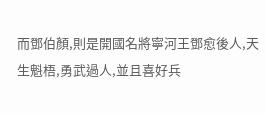而鄧伯顏,則是開國名將寧河王鄧愈後人,天生魁梧,勇武過人,並且喜好兵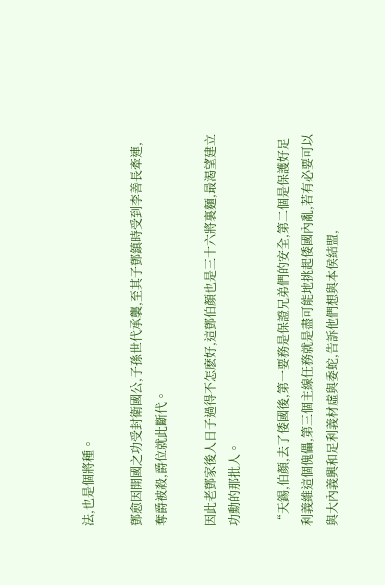法,也是個將種。

鄧愈因開國之功受封衛國公,子孫世代承襲,至其子鄧鎮時受到李善長牽連,奪爵被殺,爵位就此斷代。

因此老鄧家後人日子過得不怎麽好,這鄧伯顏也是三十六將裏麵,最渴望建立功勳的那批人。

“天錫,伯顏,去了倭國後,第一要務是保證兄弟們的安全,第二個是保護好足利義維這個傀儡,第三個主線任務就是盡可能地挑起倭國內亂,若有必要可以與大內義興和足利義材虛與委蛇,告訴他們想與本侯結盟,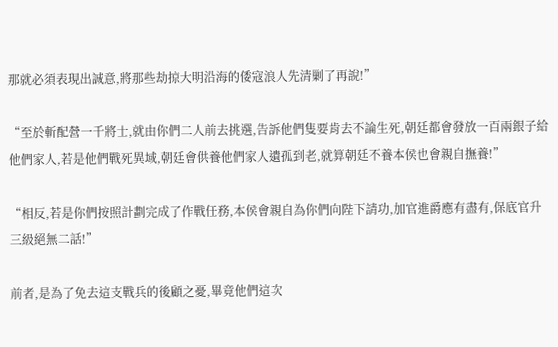那就必須表現出誠意,將那些劫掠大明沿海的倭寇浪人先清剿了再說!”

“至於斬配營一千將士,就由你們二人前去挑選,告訴他們隻要肯去不論生死,朝廷都會發放一百兩銀子給他們家人,若是他們戰死異域,朝廷會供養他們家人遺孤到老,就算朝廷不養本侯也會親自撫養!”

“相反,若是你們按照計劃完成了作戰任務,本侯會親自為你們向陛下請功,加官進爵應有盡有,保底官升三級絕無二話!”

前者,是為了免去這支戰兵的後顧之憂,畢竟他們這次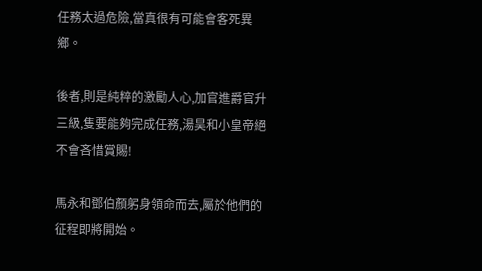任務太過危險,當真很有可能會客死異鄉。

後者,則是純粹的激勵人心,加官進爵官升三級,隻要能夠完成任務,湯昊和小皇帝絕不會吝惜賞賜!

馬永和鄧伯顏躬身領命而去,屬於他們的征程即將開始。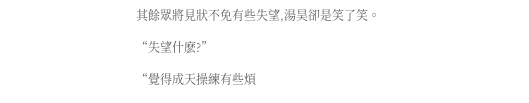其餘眾將見狀不免有些失望,湯昊卻是笑了笑。

“失望什麽?”

“覺得成天操練有些煩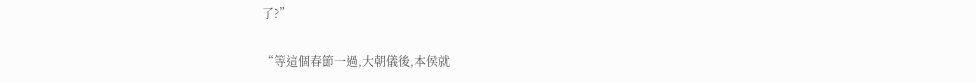了?”

“等這個春節一過,大朝儀後,本侯就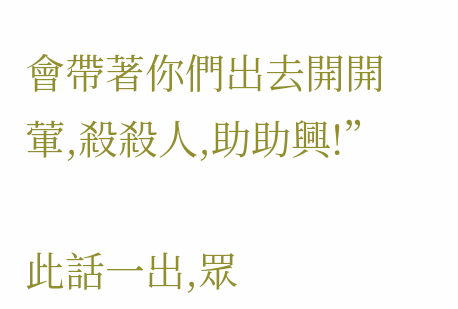會帶著你們出去開開葷,殺殺人,助助興!”

此話一出,眾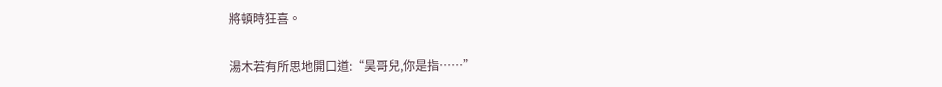將頓時狂喜。

湯木若有所思地開口道:“昊哥兒,你是指……”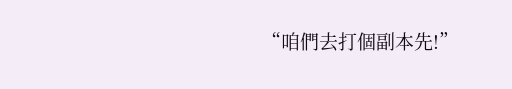“咱們去打個副本先!”